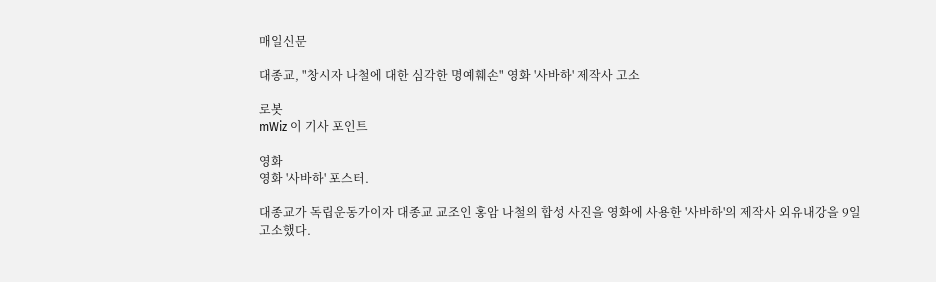매일신문

대종교, "창시자 나철에 대한 심각한 명예훼손" 영화 '사바하' 제작사 고소

로봇
mWiz 이 기사 포인트

영화
영화 '사바하' 포스터.

대종교가 독립운동가이자 대종교 교조인 홍암 나철의 합성 사진을 영화에 사용한 '사바하'의 제작사 외유내강을 9일 고소했다.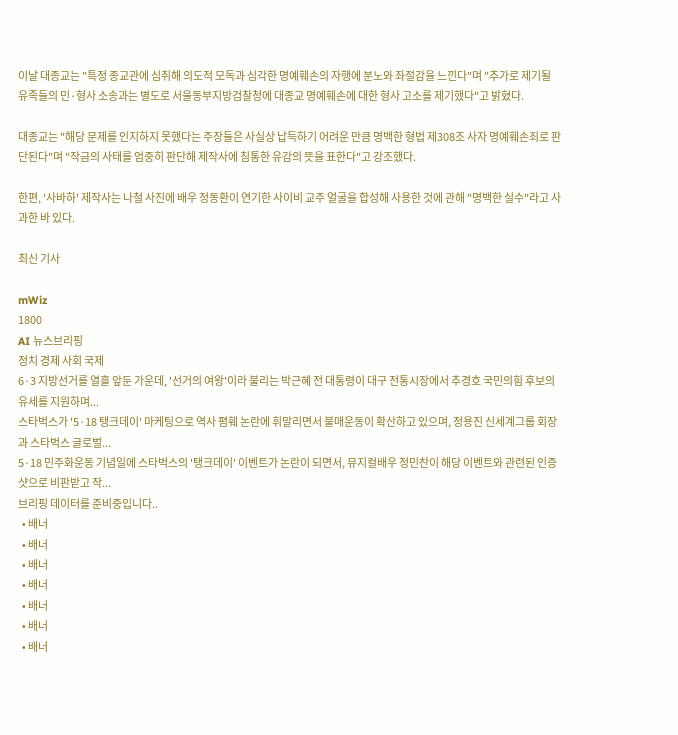이날 대종교는 "특정 종교관에 심취해 의도적 모독과 심각한 명예훼손의 자행에 분노와 좌절감을 느낀다"며 "추가로 제기될 유족들의 민·형사 소송과는 별도로 서울동부지방검찰청에 대종교 명예훼손에 대한 형사 고소를 제기했다"고 밝혔다.

대종교는 "해당 문제를 인지하지 못했다는 주장들은 사실상 납득하기 어려운 만큼 명백한 형법 제308조 사자 명예훼손죄로 판단된다"며 "작금의 사태를 엄중히 판단해 제작사에 침통한 유감의 뜻을 표한다"고 강조했다.

한편, '사바하' 제작사는 나철 사진에 배우 정동환이 연기한 사이비 교주 얼굴을 합성해 사용한 것에 관해 "명백한 실수"라고 사과한 바 있다.

최신 기사

mWiz
1800
AI 뉴스브리핑
정치 경제 사회 국제
6·3 지방선거를 열흘 앞둔 가운데, '선거의 여왕'이라 불리는 박근혜 전 대통령이 대구 전통시장에서 추경호 국민의힘 후보의 유세를 지원하며...
스타벅스가 '5·18 탱크데이' 마케팅으로 역사 폄훼 논란에 휘말리면서 불매운동이 확산하고 있으며, 정용진 신세계그룹 회장과 스타벅스 글로벌...
5·18 민주화운동 기념일에 스타벅스의 '탱크데이' 이벤트가 논란이 되면서, 뮤지컬배우 정민찬이 해당 이벤트와 관련된 인증샷으로 비판받고 작...
브리핑 데이터를 준비중입니다..
  • 배너
  • 배너
  • 배너
  • 배너
  • 배너
  • 배너
  • 배너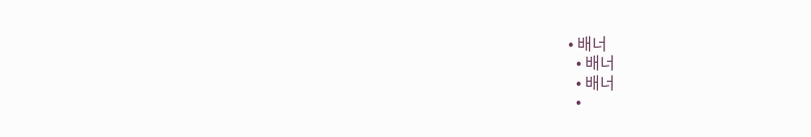• 배너
  • 배너
  • 배너
  •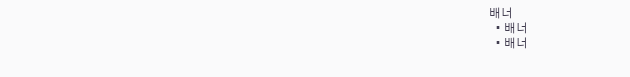배너
  • 배너
  • 배너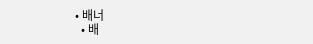• 배너
  • 배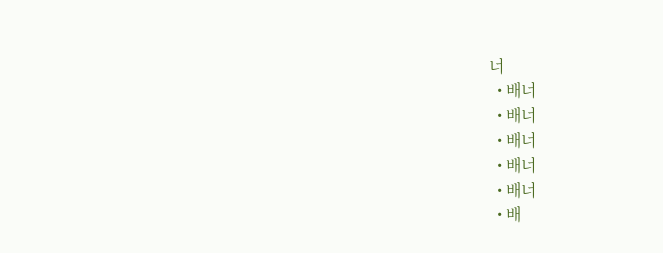너
  • 배너
  • 배너
  • 배너
  • 배너
  • 배너
  • 배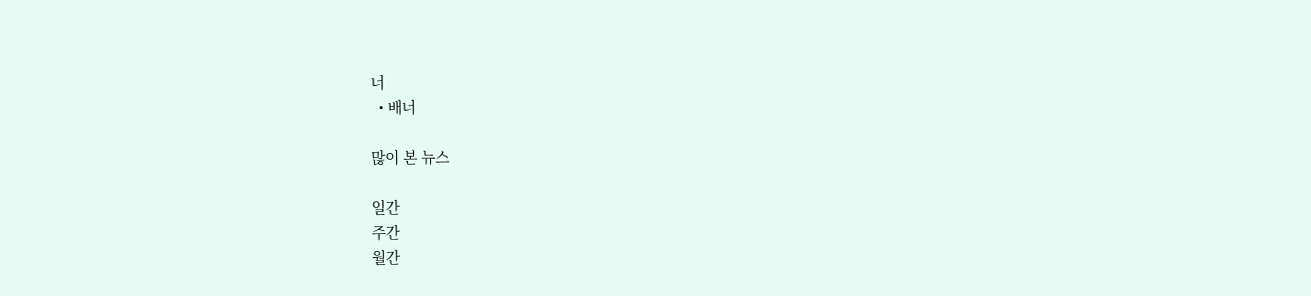너
  • 배너

많이 본 뉴스

일간
주간
월간